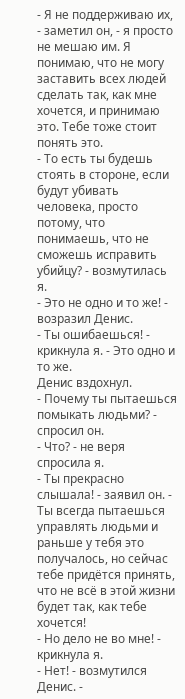- Я не поддерживаю их, - заметил он, - я просто не мешаю им. Я понимаю, что не могу заставить всех людей сделать так, как мне хочется, и принимаю это. Тебе тоже стоит понять это.
- То есть ты будешь стоять в стороне, если будут убивать человека, просто потому, что понимаешь, что не сможешь исправить убийцу? - возмутилась я.
- Это не одно и то же! - возразил Денис.
- Ты ошибаешься! - крикнула я. - Это одно и то же.
Денис вздохнул.
- Почему ты пытаешься помыкать людьми? - спросил он.
- Что? - не веря спросила я.
- Ты прекрасно слышала! - заявил он. - Ты всегда пытаешься управлять людьми и раньше у тебя это получалось, но сейчас тебе придётся принять, что не всё в этой жизни будет так, как тебе хочется!
- Но дело не во мне! - крикнула я.
- Нет! - возмутился Денис. -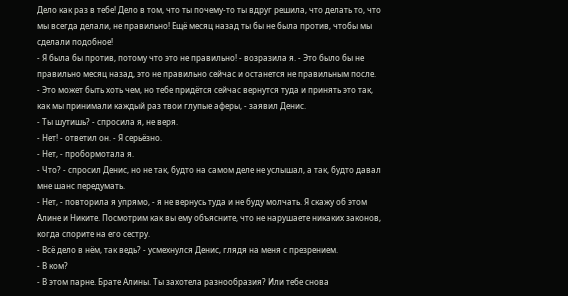Дело как раз в тебе! Дело в том, что ты почему-то ты вдруг решила, что делать то, что мы всегда делали, не правильно! Ещё месяц назад ты бы не была против, чтобы мы сделали подобное!
- Я была бы против, потому что это не правильно! - возразила я. - Это было бы не правильно месяц назад, это не правильно сейчас и останется не правильным после.
- Это может быть хоть чем, но тебе придётся сейчас вернутся туда и принять это так, как мы принимали каждый раз твои глупые аферы, - заявил Денис.
- Ты шутишь? - спросила я, не веря.
- Нет! - ответил он. - Я серьёзно.
- Нет, - пробормотала я.
- Что? - спросил Денис, но не так, будто на самом деле не услышал, а так, будто давал мне шанс передумать.
- Нет, - повторила я упрямо, - я не вернусь туда и не буду молчать. Я скажу об этом Алине и Никите. Посмотрим как вы ему объясните, что не нарушаете никаких законов, когда спорите на его сестру.
- Всё дело в нём, так ведь? - усмехнулся Денис, глядя на меня с презрением.
- В ком?
- В этом парне. Брате Алины. Ты захотела разнообразия? Или тебе снова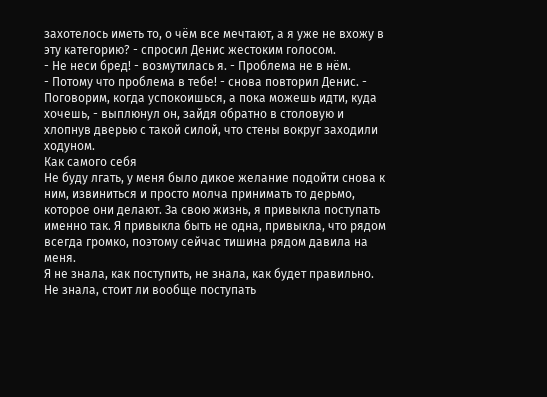захотелось иметь то, о чём все мечтают, а я уже не вхожу в эту категорию? - спросил Денис жестоким голосом.
- Не неси бред! - возмутилась я. - Проблема не в нём.
- Потому что проблема в тебе! - снова повторил Денис. - Поговорим, когда успокоишься, а пока можешь идти, куда хочешь, - выплюнул он, зайдя обратно в столовую и хлопнув дверью с такой силой, что стены вокруг заходили ходуном.
Как самого себя
Не буду лгать, у меня было дикое желание подойти снова к ним, извиниться и просто молча принимать то дерьмо, которое они делают. За свою жизнь, я привыкла поступать именно так. Я привыкла быть не одна, привыкла, что рядом всегда громко, поэтому сейчас тишина рядом давила на меня.
Я не знала, как поступить, не знала, как будет правильно. Не знала, стоит ли вообще поступать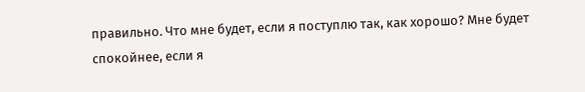правильно. Что мне будет, если я поступлю так, как хорошо? Мне будет спокойнее, если я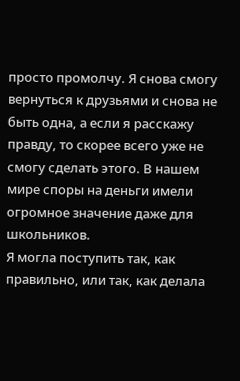просто промолчу. Я снова смогу вернуться к друзьями и снова не быть одна, а если я расскажу правду, то скорее всего уже не смогу сделать этого. В нашем мире споры на деньги имели огромное значение даже для школьников.
Я могла поступить так, как правильно, или так, как делала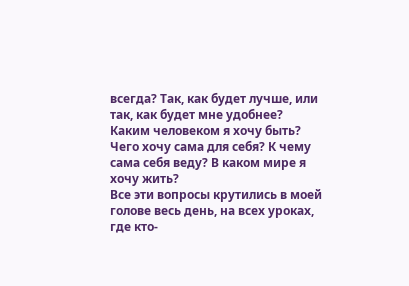всегда? Так, как будет лучше, или так, как будет мне удобнее?
Каким человеком я хочу быть? Чего хочу сама для себя? К чему сама себя веду? В каком мире я хочу жить?
Все эти вопросы крутились в моей голове весь день, на всех уроках, где кто-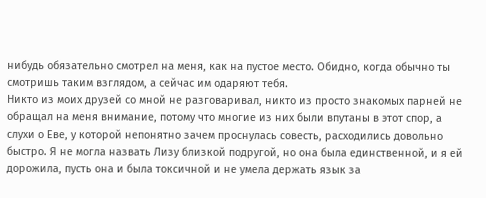нибудь обязательно смотрел на меня, как на пустое место. Обидно, когда обычно ты смотришь таким взглядом, а сейчас им одаряют тебя.
Никто из моих друзей со мной не разговаривал, никто из просто знакомых парней не обращал на меня внимание, потому что многие из них были впутаны в этот спор, а слухи о Еве, у которой непонятно зачем проснулась совесть, расходились довольно быстро. Я не могла назвать Лизу близкой подругой, но она была единственной, и я ей дорожила, пусть она и была токсичной и не умела держать язык за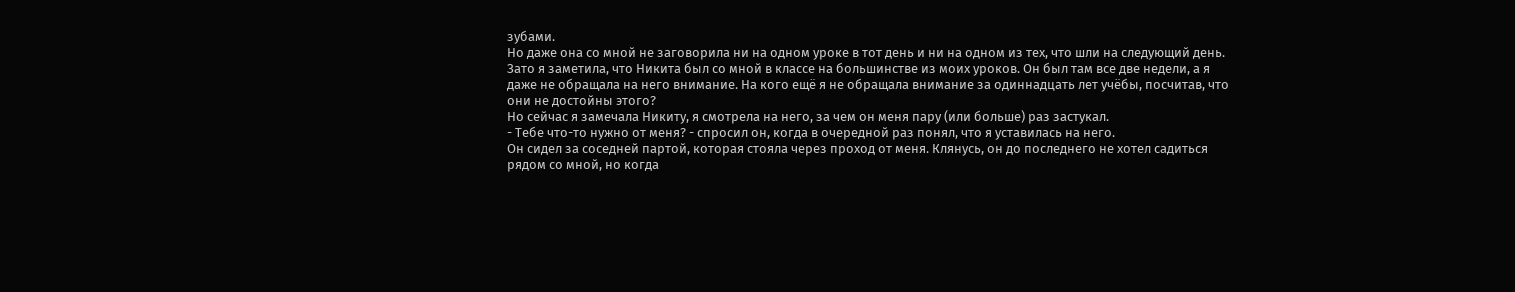зубами.
Но даже она со мной не заговорила ни на одном уроке в тот день и ни на одном из тех, что шли на следующий день.
Зато я заметила, что Никита был со мной в классе на большинстве из моих уроков. Он был там все две недели, а я даже не обращала на него внимание. На кого ещё я не обращала внимание за одиннадцать лет учёбы, посчитав, что они не достойны этого?
Но сейчас я замечала Никиту, я смотрела на него, за чем он меня пару (или больше) раз застукал.
- Тебе что-то нужно от меня? - спросил он, когда в очередной раз понял, что я уставилась на него.
Он сидел за соседней партой, которая стояла через проход от меня. Клянусь, он до последнего не хотел садиться рядом со мной, но когда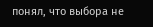понял, что выбора не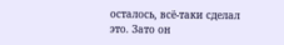осталось, всё-таки сделал это. Зато он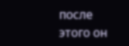после этого он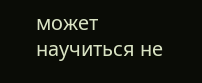может научиться не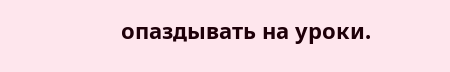опаздывать на уроки.